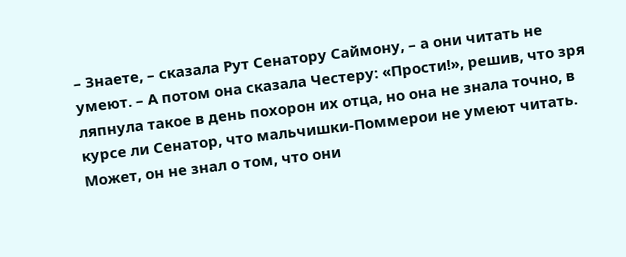– Знаете, – сказала Рут Сенатору Саймону, – а они читать не умеют. – А потом она сказала Честеру: «Прости!», решив, что зря ляпнула такое в день похорон их отца, но она не знала точно, в курсе ли Сенатор, что мальчишки-Поммерои не умеют читать. Может, он не знал о том, что они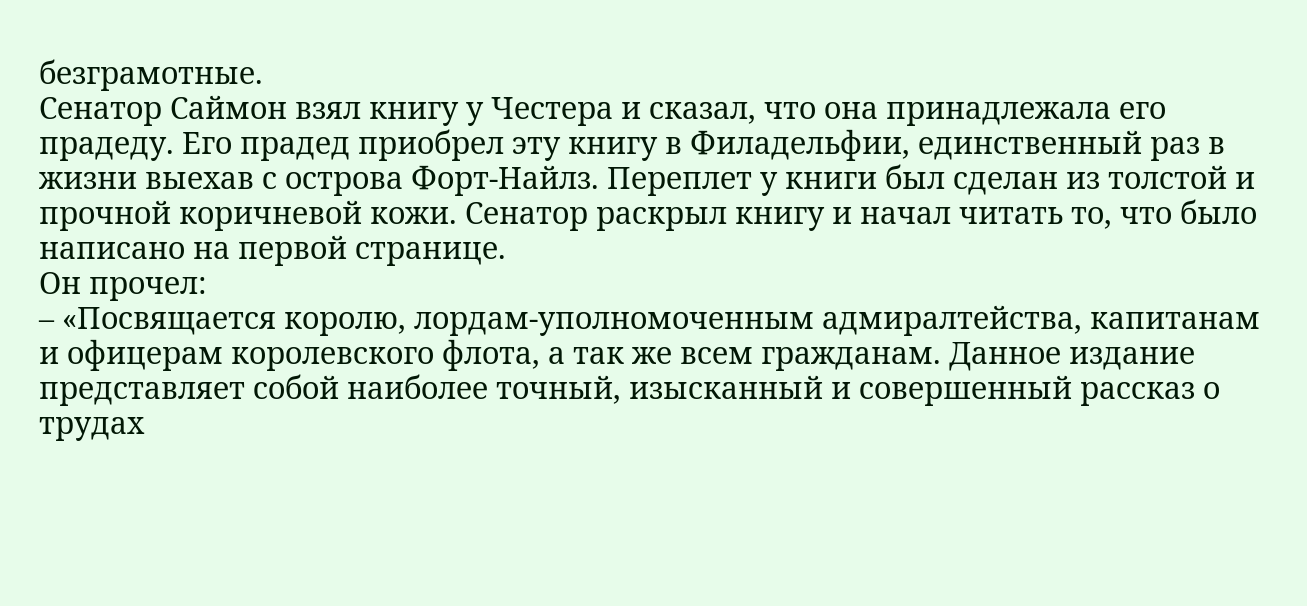безграмотные.
Сенатор Саймон взял книгу у Честера и сказал, что она принадлежала его прадеду. Его прадед приобрел эту книгу в Филадельфии, единственный раз в жизни выехав с острова Форт-Найлз. Переплет у книги был сделан из толстой и прочной коричневой кожи. Сенатор раскрыл книгу и начал читать то, что было написано на первой странице.
Он прочел:
– «Посвящается королю, лордам-уполномоченным адмиралтейства, капитанам и офицерам королевского флота, а так же всем гражданам. Данное издание представляет собой наиболее точный, изысканный и совершенный рассказ о трудах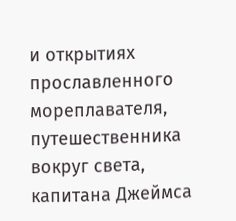и открытиях прославленного мореплавателя, путешественника вокруг света, капитана Джеймса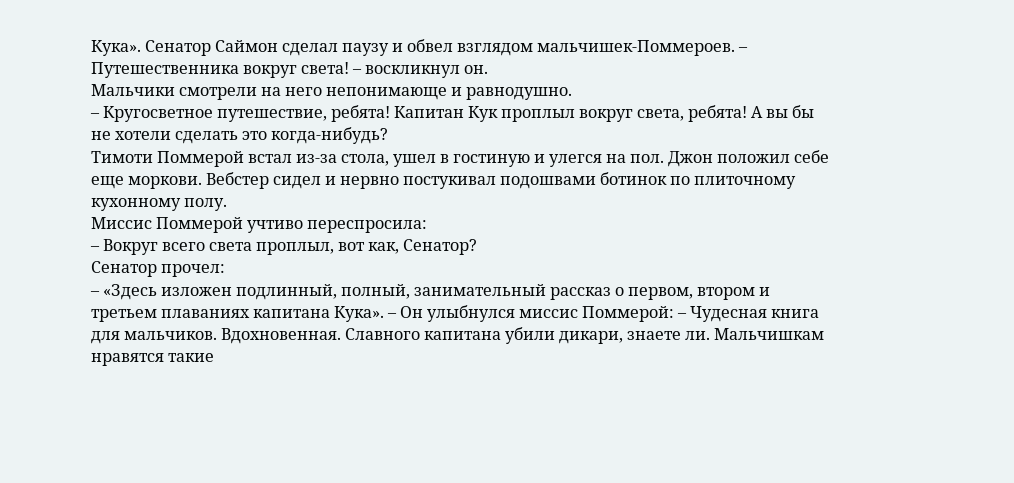Кука». Сенатор Саймон сделал паузу и обвел взглядом мальчишек-Поммероев. – Путешественника вокруг света! – воскликнул он.
Мальчики смотрели на него непонимающе и равнодушно.
– Кругосветное путешествие, ребята! Капитан Кук проплыл вокруг света, ребята! А вы бы не хотели сделать это когда-нибудь?
Тимоти Поммерой встал из-за стола, ушел в гостиную и улегся на пол. Джон положил себе еще моркови. Вебстер сидел и нервно постукивал подошвами ботинок по плиточному кухонному полу.
Миссис Поммерой учтиво переспросила:
– Вокруг всего света проплыл, вот как, Сенатор?
Сенатор прочел:
– «Здесь изложен подлинный, полный, занимательный рассказ о первом, втором и третьем плаваниях капитана Кука». – Он улыбнулся миссис Поммерой: – Чудесная книга для мальчиков. Вдохновенная. Славного капитана убили дикари, знаете ли. Мальчишкам нравятся такие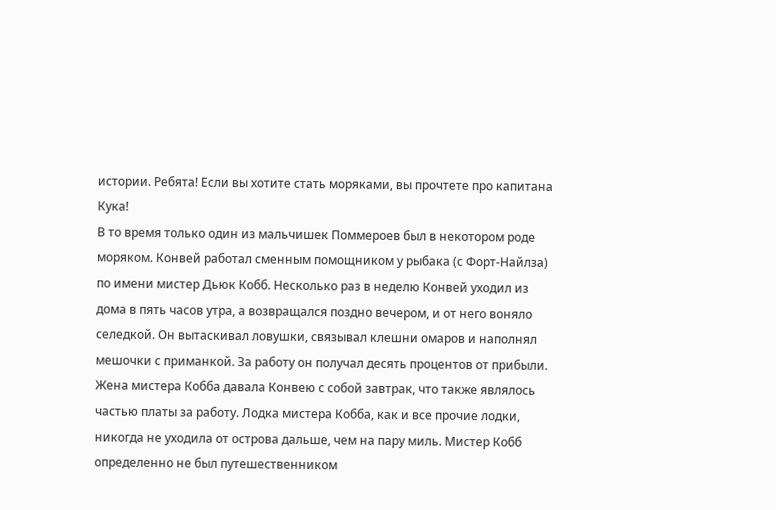истории. Ребята! Если вы хотите стать моряками, вы прочтете про капитана Кука!
В то время только один из мальчишек Поммероев был в некотором роде моряком. Конвей работал сменным помощником у рыбака (с Форт-Найлза) по имени мистер Дьюк Кобб. Несколько раз в неделю Конвей уходил из дома в пять часов утра, а возвращался поздно вечером, и от него воняло селедкой. Он вытаскивал ловушки, связывал клешни омаров и наполнял мешочки с приманкой. За работу он получал десять процентов от прибыли. Жена мистера Кобба давала Конвею с собой завтрак, что также являлось частью платы за работу. Лодка мистера Кобба, как и все прочие лодки, никогда не уходила от острова дальше, чем на пару миль. Мистер Кобб определенно не был путешественником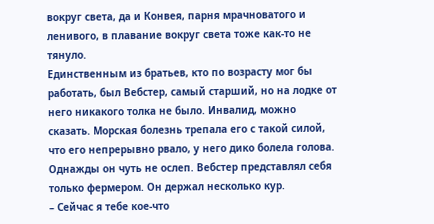вокруг света, да и Конвея, парня мрачноватого и ленивого, в плавание вокруг света тоже как-то не тянуло.
Единственным из братьев, кто по возрасту мог бы работать, был Вебстер, самый старший, но на лодке от него никакого толка не было. Инвалид, можно сказать. Морская болезнь трепала его с такой силой, что его непрерывно рвало, у него дико болела голова. Однажды он чуть не ослеп. Вебстер представлял себя только фермером. Он держал несколько кур.
– Сейчас я тебе кое-что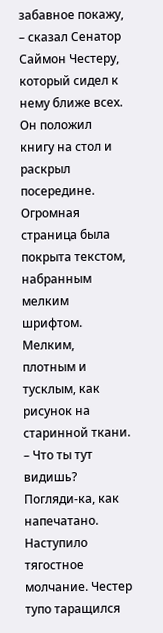забавное покажу, – сказал Сенатор Саймон Честеру, который сидел к нему ближе всех. Он положил книгу на стол и раскрыл посередине. Огромная страница была покрыта текстом, набранным мелким шрифтом. Мелким, плотным и тусклым, как рисунок на старинной ткани.
– Что ты тут видишь? Погляди-ка, как напечатано.
Наступило тягостное молчание. Честер тупо таращился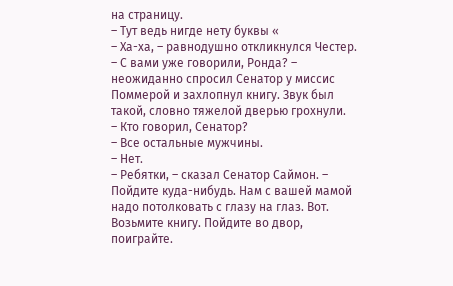на страницу.
– Тут ведь нигде нету буквы «
– Ха-ха, – равнодушно откликнулся Честер.
– С вами уже говорили, Ронда? – неожиданно спросил Сенатор у миссис Поммерой и захлопнул книгу. Звук был такой, словно тяжелой дверью грохнули.
– Кто говорил, Сенатор?
– Все остальные мужчины.
– Нет.
– Ребятки, – сказал Сенатор Саймон. – Пойдите куда-нибудь. Нам с вашей мамой надо потолковать с глазу на глаз. Вот. Возьмите книгу. Пойдите во двор, поиграйте.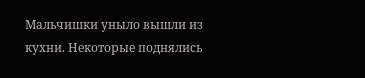Мальчишки уныло вышли из кухни. Некоторые поднялись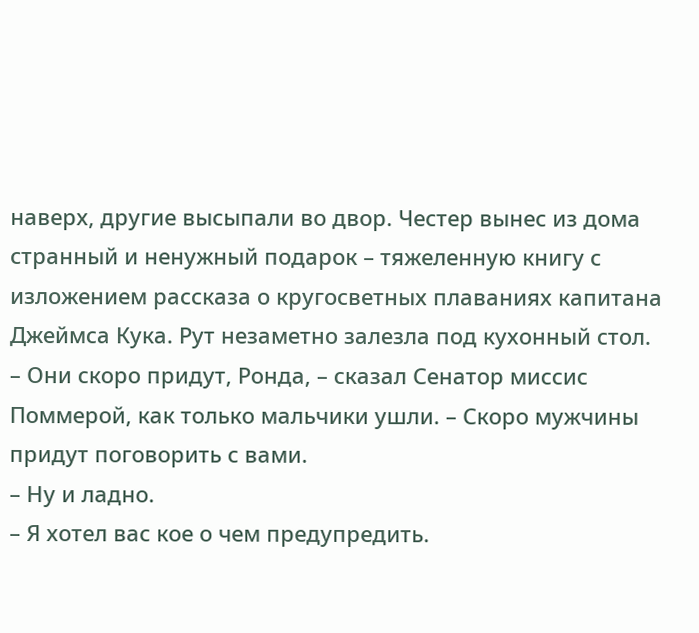наверх, другие высыпали во двор. Честер вынес из дома странный и ненужный подарок – тяжеленную книгу с изложением рассказа о кругосветных плаваниях капитана Джеймса Кука. Рут незаметно залезла под кухонный стол.
– Они скоро придут, Ронда, – сказал Сенатор миссис Поммерой, как только мальчики ушли. – Скоро мужчины придут поговорить с вами.
– Ну и ладно.
– Я хотел вас кое о чем предупредить.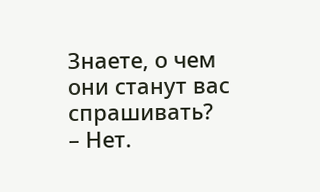Знаете, о чем они станут вас спрашивать?
– Нет.